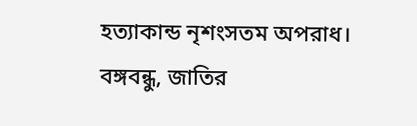হত্যাকান্ড নৃশংসতম অপরাধ। বঙ্গবন্ধু, জাতির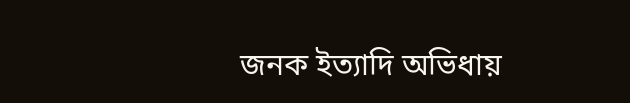জনক ইত্যাদি অভিধায়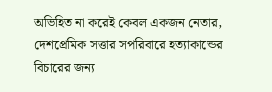অভিহিত না করেই কেবল একজন নেতার, দেশপ্রেমিক সত্তার সপরিবারে হত্যাকান্ডের বিচারের জন্য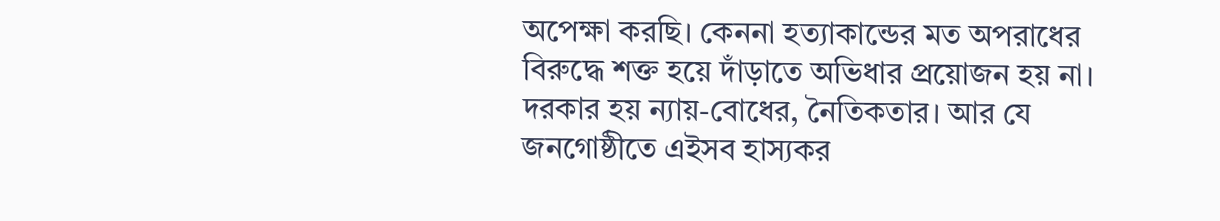অপেক্ষা করছি। কেননা হত্যাকান্ডের মত অপরাধের বিরুদ্ধে শক্ত হয়ে দাঁড়াতে অভিধার প্রয়োজন হয় না। দরকার হয় ন্যায়-বোধের, নৈতিকতার। আর যে জনগোষ্ঠীতে এইসব হাস্যকর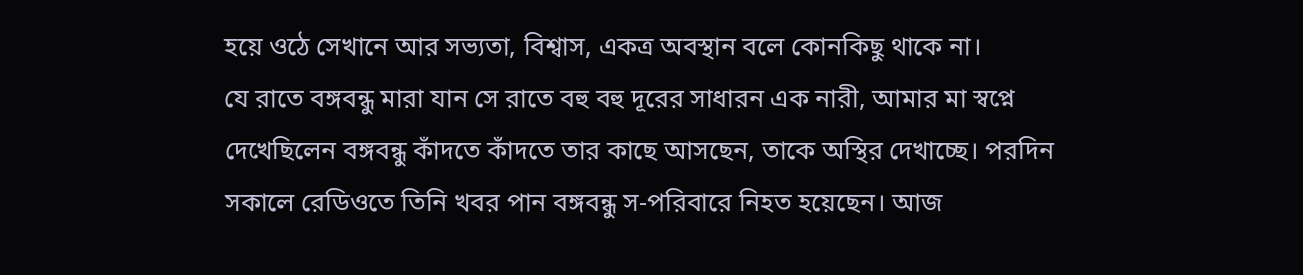হয়ে ওঠে সেখানে আর সভ্যতা, বিশ্বাস, একত্র অবস্থান বলে কোনকিছু থাকে না।
যে রাতে বঙ্গবন্ধু মারা যান সে রাতে বহু বহু দূরের সাধারন এক নারী, আমার মা স্বপ্নে দেখেছিলেন বঙ্গবন্ধু কাঁদতে কাঁদতে তার কাছে আসছেন, তাকে অস্থির দেখাচ্ছে। পরদিন সকালে রেডিওতে তিনি খবর পান বঙ্গবন্ধু স-পরিবারে নিহত হয়েছেন। আজ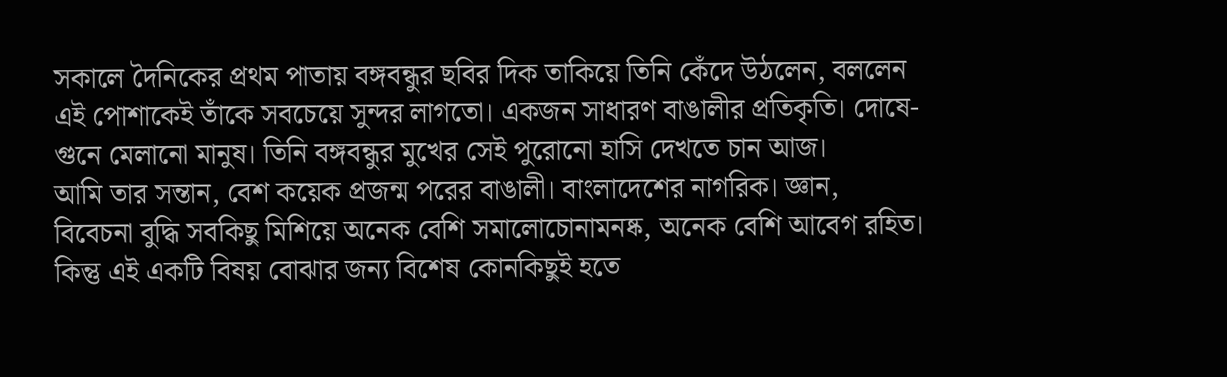সকালে দৈনিকের প্রথম পাতায় বঙ্গবন্ধুর ছবির দিক তাকিয়ে তিনি কেঁদে উঠলেন, বললেন এই পোশাকেই তাঁকে সবচেয়ে সুন্দর লাগতো। একজন সাধারণ বাঙালীর প্রতিকৃতি। দোষে-গুনে মেলানো মানুষ। তিনি বঙ্গবন্ধুর মুখের সেই পুরোনো হাসি দেখতে চান আজ।
আমি তার সন্তান, বেশ কয়েক প্রজন্ম পরের বাঙালী। বাংলাদেশের নাগরিক। জ্ঞান, বিবেচনা বুদ্ধি সবকিছু মিশিয়ে অনেক বেশি সমালোচোনামনষ্ক, অনেক বেশি আবেগ রহিত।
কিন্তু এই একটি বিষয় বোঝার জন্য বিশেষ কোনকিছুই হতে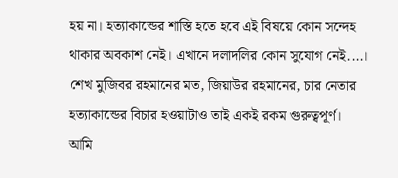হয় না। হত্যাকান্ডের শাস্তি হতে হবে এই বিষয়ে কোন সন্দেহ থাকার অবকাশ নেই। এখানে দলাদলির কোন সুযোগ নেই....। শেখ মুজিবর রহমানের মত, জিয়াউর রহমানের, চার নেতার হত্যাকান্ডের বিচার হওয়াটাও তাই একই রকম গুরুত্বপূর্ণ।
আমি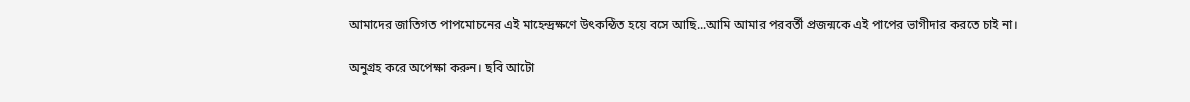আমাদের জাতিগত পাপমোচনের এই মাহেন্দ্রক্ষণে উৎকন্ঠিত হয়ে বসে আছি...আমি আমার পরবর্তী প্রজন্মকে এই পাপের ভাগীদার করতে চাই না।

অনুগ্রহ করে অপেক্ষা করুন। ছবি আটো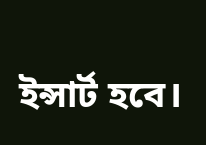ইন্সার্ট হবে।